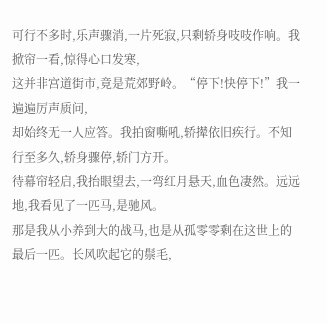可行不多时,乐声骤消,一片死寂,只剩轿身吱吱作响。我掀帘一看,惊得心口发寒,
这并非宫道街市,竟是荒郊野岭。“停下!快停下!”我一遍遍厉声质问,
却始终无一人应答。我拍窗嘶吼,轿撵依旧疾行。不知行至多久,轿身骤停,轿门方开。
待幕帘轻启,我抬眼望去,一弯红月悬天,血色凄然。远远地,我看见了一匹马,是驰风。
那是我从小养到大的战马,也是从孤零零剩在这世上的最后一匹。长风吹起它的鬃毛,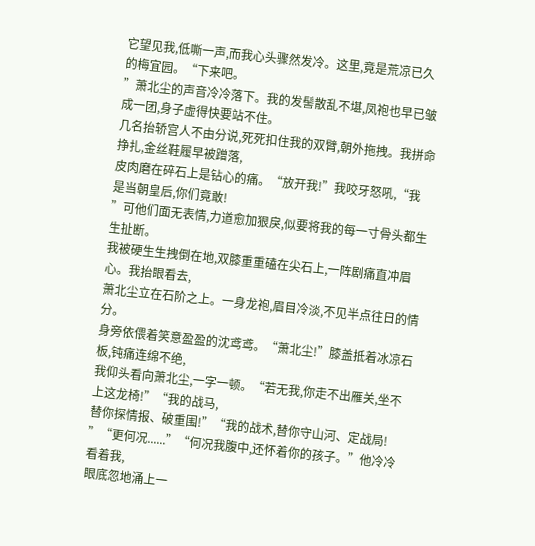它望见我,低嘶一声,而我心头骤然发冷。这里,竟是荒凉已久的梅宜园。“下来吧。
”萧北尘的声音冷冷落下。我的发髻散乱不堪,凤袍也早已皱成一团,身子虚得快要站不住。
几名抬轿宫人不由分说,死死扣住我的双臂,朝外拖拽。我拼命挣扎,金丝鞋履早被蹭落,
皮肉磨在碎石上是钻心的痛。“放开我!”我咬牙怒吼,“我是当朝皇后,你们竟敢!
”可他们面无表情,力道愈加狠戾,似要将我的每一寸骨头都生生扯断。
我被硬生生拽倒在地,双膝重重磕在尖石上,一阵剧痛直冲眉心。我抬眼看去,
萧北尘立在石阶之上。一身龙袍,眉目冷淡,不见半点往日的情分。
身旁依偎着笑意盈盈的沈鸢鸢。“萧北尘!”膝盖抵着冰凉石板,钝痛连绵不绝,
我仰头看向萧北尘,一字一顿。“若无我,你走不出雁关,坐不上这龙椅!”“我的战马,
替你探情报、破重围!”“我的战术,替你守山河、定战局!
”“更何况......”“何况我腹中,还怀着你的孩子。”他冷冷看着我,
眼底忽地涌上一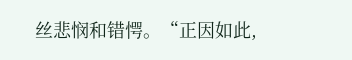丝悲悯和错愕。“正因如此,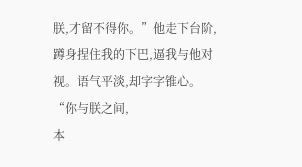朕,才留不得你。”他走下台阶,
蹲身捏住我的下巴,逼我与他对视。语气平淡,却字字锥心。“你与朕之间,
本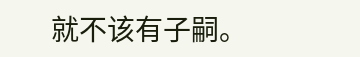就不该有子嗣。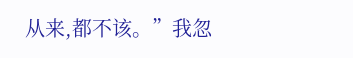从来,都不该。”我忽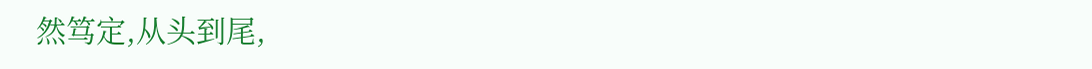然笃定,从头到尾,